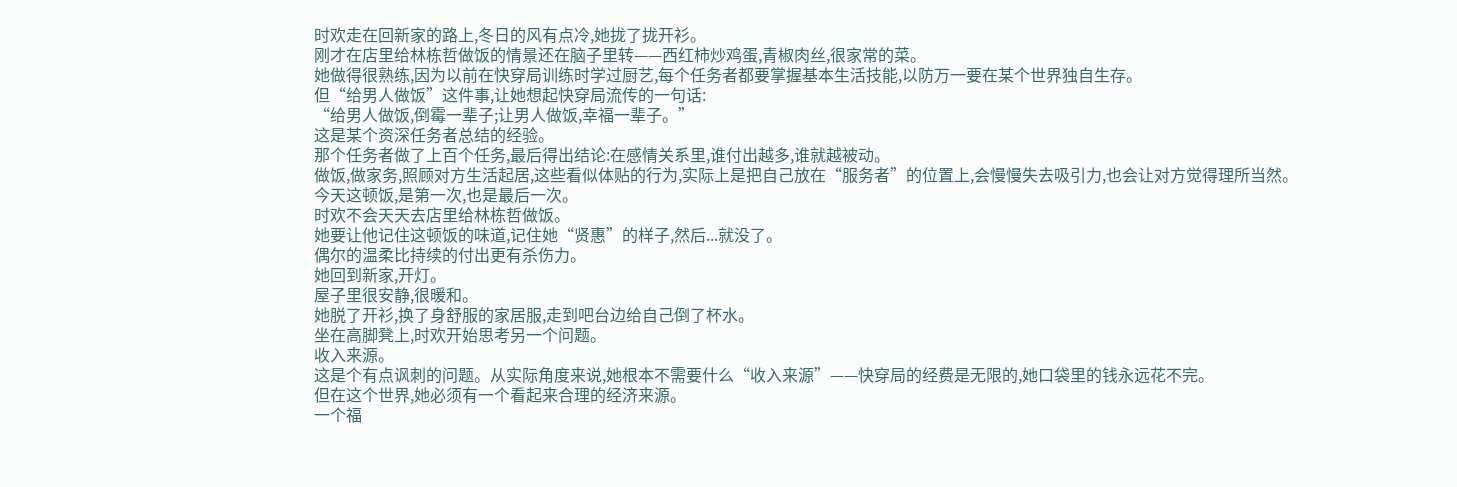时欢走在回新家的路上,冬日的风有点冷,她拢了拢开衫。
刚才在店里给林栋哲做饭的情景还在脑子里转——西红柿炒鸡蛋,青椒肉丝,很家常的菜。
她做得很熟练,因为以前在快穿局训练时学过厨艺,每个任务者都要掌握基本生活技能,以防万一要在某个世界独自生存。
但“给男人做饭”这件事,让她想起快穿局流传的一句话:
“给男人做饭,倒霉一辈子;让男人做饭,幸福一辈子。”
这是某个资深任务者总结的经验。
那个任务者做了上百个任务,最后得出结论:在感情关系里,谁付出越多,谁就越被动。
做饭,做家务,照顾对方生活起居,这些看似体贴的行为,实际上是把自己放在“服务者”的位置上,会慢慢失去吸引力,也会让对方觉得理所当然。
今天这顿饭,是第一次,也是最后一次。
时欢不会天天去店里给林栋哲做饭。
她要让他记住这顿饭的味道,记住她“贤惠”的样子,然后...就没了。
偶尔的温柔比持续的付出更有杀伤力。
她回到新家,开灯。
屋子里很安静,很暖和。
她脱了开衫,换了身舒服的家居服,走到吧台边给自己倒了杯水。
坐在高脚凳上,时欢开始思考另一个问题。
收入来源。
这是个有点讽刺的问题。从实际角度来说,她根本不需要什么“收入来源”——快穿局的经费是无限的,她口袋里的钱永远花不完。
但在这个世界,她必须有一个看起来合理的经济来源。
一个福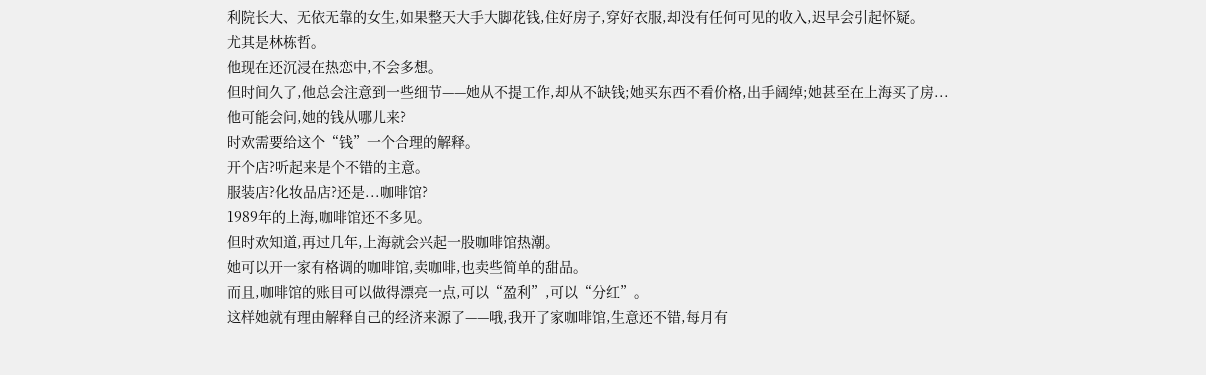利院长大、无依无靠的女生,如果整天大手大脚花钱,住好房子,穿好衣服,却没有任何可见的收入,迟早会引起怀疑。
尤其是林栋哲。
他现在还沉浸在热恋中,不会多想。
但时间久了,他总会注意到一些细节——她从不提工作,却从不缺钱;她买东西不看价格,出手阔绰;她甚至在上海买了房...
他可能会问,她的钱从哪儿来?
时欢需要给这个“钱”一个合理的解释。
开个店?听起来是个不错的主意。
服装店?化妆品店?还是...咖啡馆?
1989年的上海,咖啡馆还不多见。
但时欢知道,再过几年,上海就会兴起一股咖啡馆热潮。
她可以开一家有格调的咖啡馆,卖咖啡,也卖些简单的甜品。
而且,咖啡馆的账目可以做得漂亮一点,可以“盈利”,可以“分红”。
这样她就有理由解释自己的经济来源了——哦,我开了家咖啡馆,生意还不错,每月有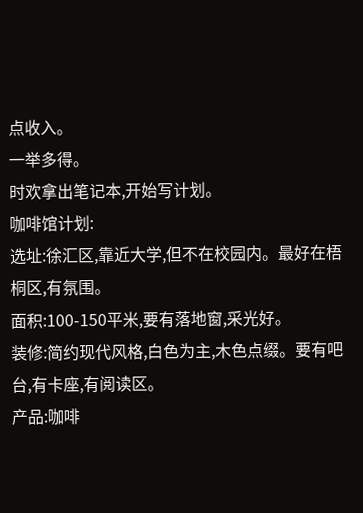点收入。
一举多得。
时欢拿出笔记本,开始写计划。
咖啡馆计划:
选址:徐汇区,靠近大学,但不在校园内。最好在梧桐区,有氛围。
面积:100-150平米,要有落地窗,采光好。
装修:简约现代风格,白色为主,木色点缀。要有吧台,有卡座,有阅读区。
产品:咖啡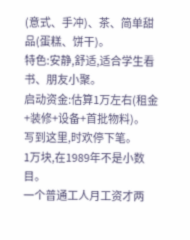(意式、手冲)、茶、简单甜品(蛋糕、饼干)。
特色:安静,舒适,适合学生看书、朋友小聚。
启动资金:估算1万左右(租金+装修+设备+首批物料)。
写到这里,时欢停下笔。
1万块,在1989年不是小数目。
一个普通工人月工资才两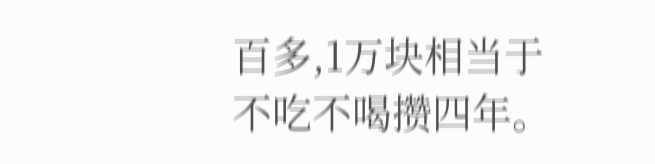百多,1万块相当于不吃不喝攒四年。